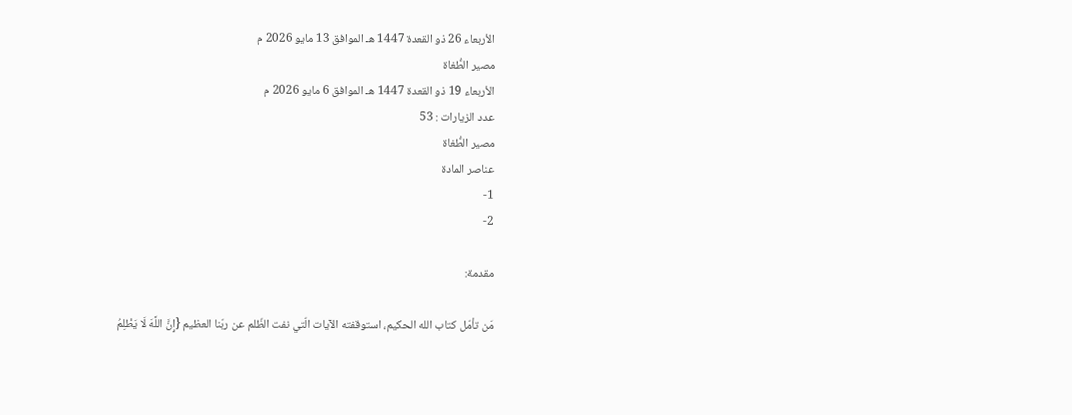الأربعاء 26 ذو القعدة 1447 هـ الموافق 13 مايو 2026 م
مصير الطُّغاة
الأربعاء 19 ذو القعدة 1447 هـ الموافق 6 مايو 2026 م
عدد الزيارات : 53
مصير الطُّغاة
عناصر المادة
1-
2-

مقدمة:

مَن تأمّل كتاب الله الحكيم، استوقفته الآيات الّتي نفت الظّلم عن ربّنا العظيم {إِنَّ اللَّهَ لَا يَظْلِمُ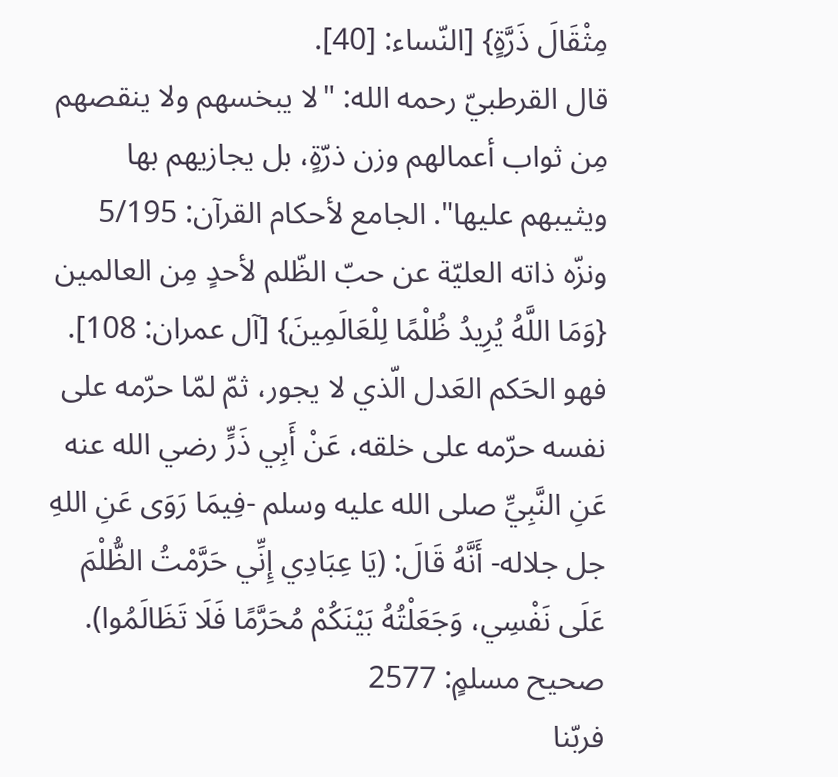مِثْقَالَ ذَرَّةٍ} [النّساء: [40].
قال القرطبيّ رحمه الله: "لا يبخسهم ولا ينقصهم مِن ثواب أعمالهم وزن ذرّةٍ، بل يجازيهم بها ويثيبهم عليها". الجامع لأحكام القرآن: 5/195
ونزّه ذاته العليّة عن حبّ الظّلم لأحدٍ مِن العالمين {وَمَا اللَّهُ يُرِيدُ ظُلْمًا لِلْعَالَمِينَ} [آل عمران: 108].
فهو الحَكم العَدل الّذي لا يجور، ثمّ لمّا حرّمه على نفسه حرّمه على خلقه، عَنْ أَبِي ذَرٍّ رضي الله عنه عَنِ النَّبِيِّ صلى الله عليه وسلم -فِيمَا رَوَى عَنِ اللهِ جل جلاله- أَنَّهُ قَالَ: (يَا عِبَادِي إِنِّي ‌حَرَّمْتُ ‌الظُّلْمَ عَلَى نَفْسِي، وَجَعَلْتُهُ بَيْنَكُمْ مُحَرَّمًا فَلَا تَظَالَمُوا). صحيح مسلمٍ: 2577
فربّنا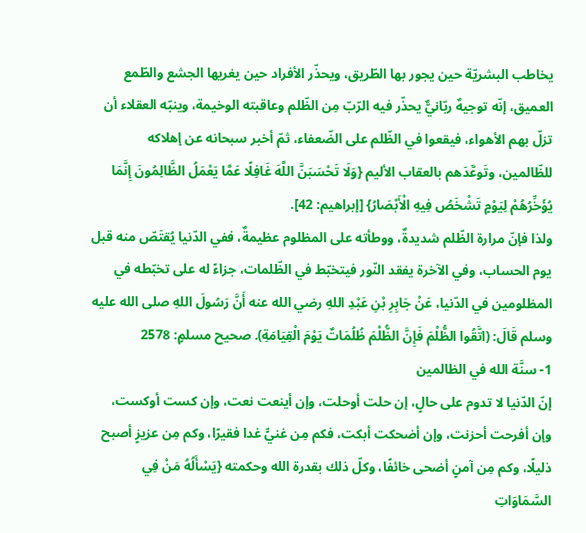يخاطب البشريّة حين يجور بها الطّريق، ويحذّر الأفراد حين يغريها الجشع والطّمع العميق، إنّه توجيهٌ ربّانيٌّ يحذّر فيه الرّبّ مِن الظّلم وعاقبته الوخيمة، وينبّه العقلاء أن تزلّ بهم الأهواء، فيقعوا في الظّلم على الضّعفاء، ثمّ أخبر سبحانه عن إهلاكه للظّالمين، وتَوعَّدَهم بالعقاب الأليم {وَلَا تَحْسَبَنَّ اللَّهَ غَافِلًا عَمَّا يَعْمَلُ الظَّالِمُونَ إِنَّمَا يُؤَخِّرُهُمْ لِيَوْمٍ تَشْخَصُ فِيهِ الْأَبْصَارُ} [إبراهيم: 42].
ولذا فإنّ مرارة الظّلم شديدةٌ، ووطأته على المظلوم عظيمةٌ، ففي الدّنيا يُقتَصّ منه قبل يوم الحساب، وفي الآخرة يفقد النّور فيتخبّط في الظّلمات، جزاءً له على تخبّطه في المظلومين في الدّنيا، عَنْ جَابِرِ بْنِ عَبْدِ اللهِ رضي الله عنه أَنَّ رَسُولَ اللهِ صلى الله عليه وسلم قَالَ: (اتَّقُوا ‌الظُّلْمَ فَإِنَّ الظُّلْمَ ظُلُمَاتٌ يَوْمَ الْقِيَامَةِ). صحيح مسلمٍ: 2578
1- سنَّة الله في الظالمين
إنّ الدّنيا لا تدوم على حالٍ، إن حلت أوحلت، وإن أينعت نعت، وإن كست أوكست، وإن أفرحت أحزنت، وإن أضحكت أبكت، فكم مِن غنيٍّ غدا فقيرًا، وكم مِن عزيزٍ أصبح ذليلًا، وكم مِن آمنٍ أضحى خائفًا، وكلّ ذلك بقدرة الله وحكمته {يَسْأَلُهُ مَنْ فِي السَّمَاوَاتِ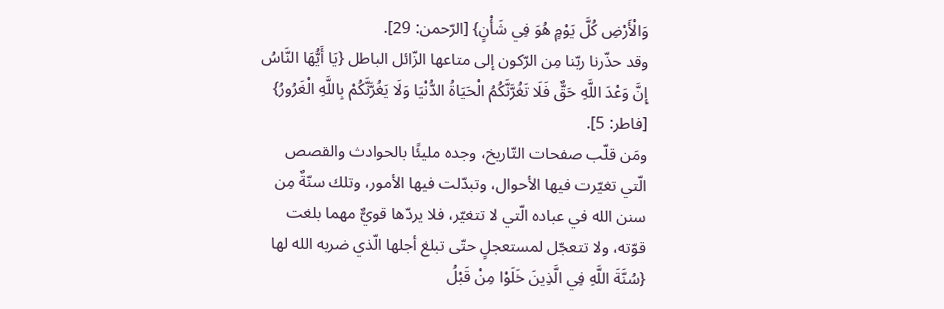وَالْأَرْضِ كُلَّ يَوْمٍ هُوَ فِي شَأْنٍ} [الرّحمن: 29].
وقد حذّرنا ربّنا مِن الرّكون إلى متاعها الزّائل الباطل {يَا أَيُّهَا النَّاسُ إِنَّ وَعْدَ اللَّهِ حَقٌّ فَلَا تَغُرَّنَّكُمُ الْحَيَاةُ الدُّنْيَا وَلَا يَغُرَّنَّكُمْ بِاللَّهِ الْغَرُورُ} [فاطر: 5].
ومَن قلّب صفحات التّاريخ، وجده مليئًا بالحوادث والقصص الّتي تغيّرت فيها الأحوال، وتبدّلت فيها الأمور، وتلك سنّةٌ مِن سنن الله في عباده الّتي لا تتغيّر، فلا يردّها قويٌّ مهما بلغت قوّته، ولا تتعجّل لمستعجلٍ حتّى تبلغ أجلها الّذي ضربه الله لها {سُنَّةَ اللَّهِ فِي الَّذِينَ خَلَوْا مِنْ قَبْلُ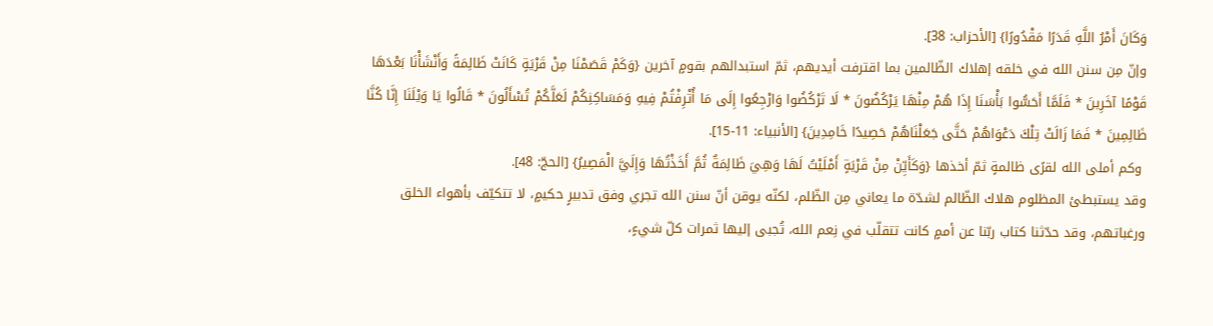وَكَانَ أَمْرُ اللَّهِ قَدَرًا مَقْدُورًا} [الأحزاب: 38].
وإنّ مِن سنن الله في خلقه إهلاك الظّالمين بما اقترفت أيديهم، ثمّ استبدالهم بقومٍ آخرين {وَكَمْ قَصَمْنَا مِنْ قَرْيَةٍ كَانَتْ ظَالِمَةً وَأَنْشَأْنَا بَعْدَهَا قَوْمًا آخَرِينَ * فَلَمَّا أَحَسُّوا بَأْسَنَا إِذَا هُمْ مِنْهَا يَرْكُضُونَ * لَا تَرْكُضُوا وَارْجِعُوا إِلَى مَا أُتْرِفْتُمْ فِيهِ وَمَسَاكِنِكُمْ لَعَلَّكُمْ تُسْأَلُونَ * قَالُوا يَا وَيْلَنَا إِنَّا كُنَّا ظَالِمِينَ * فَمَا زَالَتْ تِلْكَ دَعْوَاهُمْ حَتَّى جَعَلْنَاهُمْ حَصِيدًا خَامِدِينَ} [الأنبياء: 11-15].
 وكم أملى الله لقرًى ظالمةٍ ثمّ أخذها {وَكَأَيِّنْ مِنْ قَرْيَةٍ أَمْلَيْتُ لَهَا وَهِيَ ظَالِمَةٌ ثُمَّ أَخَذْتُهَا وَإِلَيَّ الْمَصِيرُ} [الحجّ: 48].
وقد يستبطئ المظلوم هلاك الظّالم لشدّة ما يعاني مِن الظّلم، لكنّه يوقن أنّ سنن الله تجري وفق تدبيرٍ حكيمٍ، لا تتكيّف بأهواء الخلق ورغباتهم، وقد حدّثنا كتاب ربّنا عن أممٍ كانت تتقلّب في نِعم الله، تُجبى إليها ثمرات كلّ شيءٍ،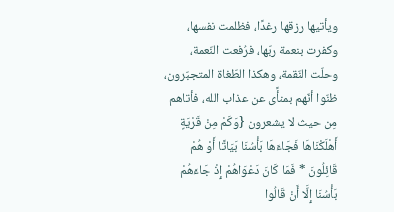ويأتيها رزقها رغدًا، فظلمت نفسها، وكفرت بنعمة ربّها، فرُفعت النّعمة، وحلّت النّقمة، وهكذا الطّغاة المتجبّرون، ظنّوا أنّهم بمنأًى عن عذاب الله، فأتاهم مِن حيث لا يشعرون {وَكَمْ مِنْ قَرْيَةٍ أَهْلَكْنَاهَا فَجَاءَهَا بَأْسُنَا بَيَاتًا أَوْ هُمْ قَائِلُونَ * فَمَا كَانَ دَعْوَاهُمْ إِذْ جَاءَهُمْ بَأْسُنَا إِلَّا أَنْ قَالُوا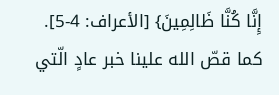إِنَّا كُنَّا ظَالِمِينَ} [الأعراف: 4-5].
كما قصّ الله علينا خبر عادٍ الّتي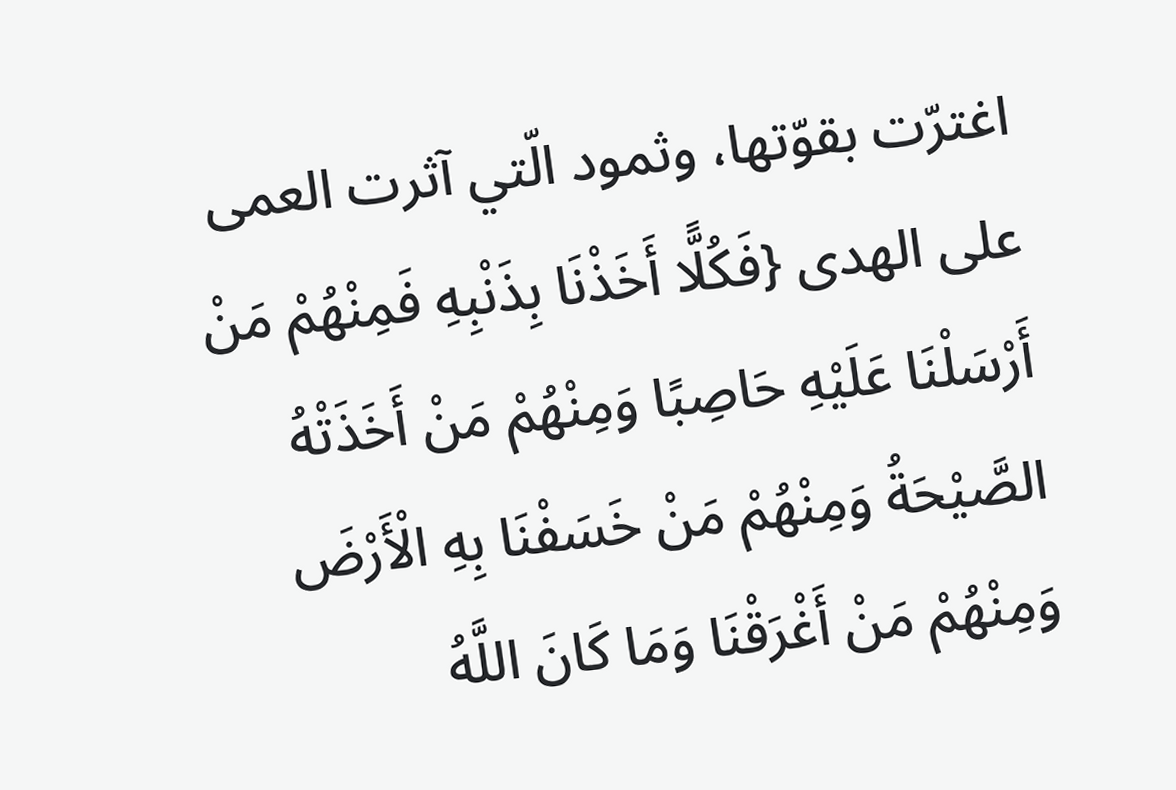اغترّت بقوّتها، وثمود الّتي آثرت العمى على الهدى {فَكُلًّا أَخَذْنَا بِذَنْبِهِ فَمِنْهُمْ مَنْ أَرْسَلْنَا عَلَيْهِ حَاصِبًا وَمِنْهُمْ مَنْ أَخَذَتْهُ الصَّيْحَةُ وَمِنْهُمْ مَنْ خَسَفْنَا بِهِ الْأَرْضَ وَمِنْهُمْ مَنْ أَغْرَقْنَا وَمَا كَانَ اللَّهُ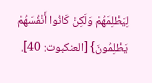لِيَظْلِمَهُمْ وَلَكِنْ كَانُوا أَنْفُسَهُمْ يَظْلِمُونَ} [العنكبوت: 40].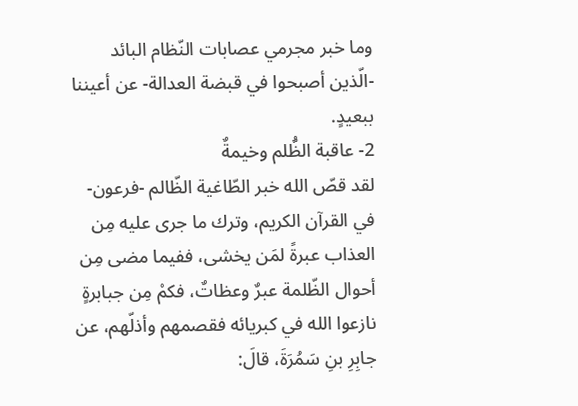وما خبر مجرمي عصابات النّظام البائد -الّذين أصبحوا في قبضة العدالة- عن أعيننا ببعيدٍ.
2- عاقبة الظُّلم وخيمةٌ
لقد قصّ الله خبر الطّاغية الظّالم -فرعون- في القرآن الكريم، وترك ما جرى عليه مِن العذاب عبرةً لمَن يخشى، ففيما مضى مِن أحوال الظّلمة عبرٌ وعظاتٌ، فكمْ مِن جبابرةٍ نازعوا الله في كبريائه فقصمهم وأذلّهم، عن جابِرِ بنِ سَمُرَةَ، قالَ: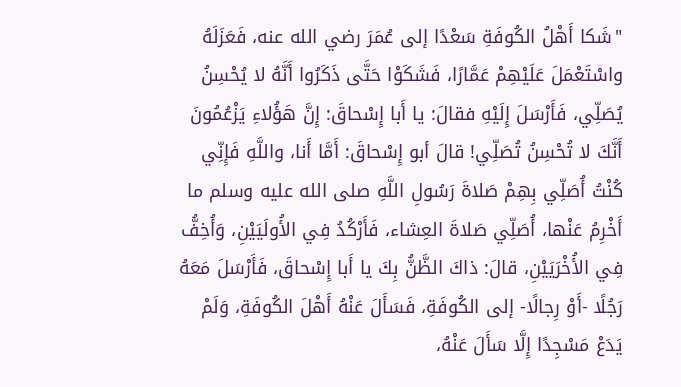"شَكا ‌أَهْلُ ‌الكُوفَةِ ‌سَعْدًا ‌إلى ‌عُمَرَ رضي الله عنه، فَعَزَلَهُ واسْتَعْمَلَ عَلَيْهِمْ عَمَّارًا، فَشَكَوْا حَتَّى ذَكَرُوا أَنَّهُ لا يُحْسِنُ يُصَلِّي، فَأَرْسَلَ إِلَيْهِ فقالَ: يا أَبا إِسْحاقَ: إِنَّ هَؤُلاءِ يَزْعُمُونَ أَنَّكَ لا تُحْسِنُ تُصَلِّي! قالَ أبو إِسْحاقَ: أَمَّا أَنا، واللَّهِ فَإِنِّي كُنْتُ أُصَلِّي بِهِمْ صَلاةَ رَسُولِ اللَّهِ صلى الله عليه وسلم ما أَخْرِمُ عَنْها، أُصَلِّي صَلاةَ العِشاء، فَأَرْكُدُ فِي الأُولَيَيْنِ، وَأُخِفُّ فِي الأُخْرَيَيْنِ، قالَ: ذاكَ الظَّنُّ بِكَ يا أَبا إِسْحاقَ، فَأَرْسَلَ مَعَهُ رَجُلًا -أَوْ رِجالًا- إلى الكُوفَةِ، فَسَأَلَ عَنْهُ أَهْلَ الكُوفَةِ، وَلَمْ يَدَعْ مَسْجِدًا إِلَّا سَأَلَ عَنْهُ،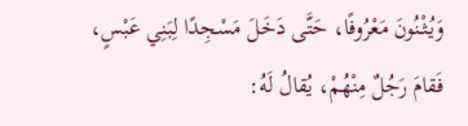وَيُثْنُونَ مَعْرُوفًا، حَتَّى دَخَلَ مَسْجِدًا لِبَنِي عَبْسٍ، فَقامَ رَجُلٌ مِنْهُمْ، يُقالُ لَهُ: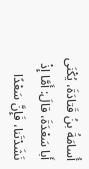أُسامَةُ بنُ قَتادَةَ، يُكْنَى أَبا سَعْدَةَ، قالَ: أَمَّا إِذْ نَشَدْتَنا، فَإِنَّ سَعْدًا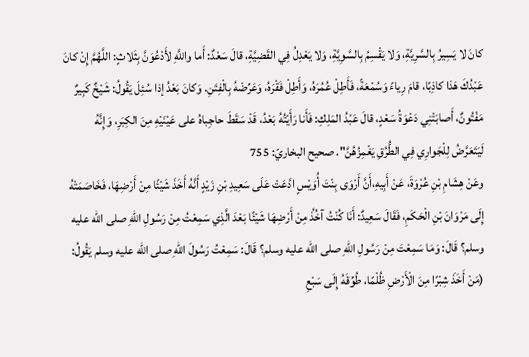كانَ لا يَسِيرُ بِالسَّرِيَّةِ، وَلا يَقْسِمُ بِالسَّوِيَّةِ، وَلا يَعْدِلُ فِي القَضِيَّةِ، قالَ سَعْدٌ: أَما واللَّهِ لأَدْعُوَنَّ بِثَلاثٍ: اللَّهُمَّ إِنْ كانَ عَبْدُكَ هَذا كاذِبًا، قامَ رِياءً وَسُمْعَةً، فَأَطِلْ عُمُرَهُ، وَأَطِلْ فَقْرَهُ، وَعَرِّضْهُ بِالْفِتَنِ. وَكانَ بَعْدُ إذا سُئِلَ يَقُولُ: شَيْخٌ كَبِيرٌ مَفْتُونٌ، أَصابَتْنِي دَعْوَةُ سَعْدٍ، قالَ عَبْدُ المَلِكِ: فَأَنا رَأَيْتُهُ بَعْدُ، قَدْ سَقَطَ حاجِباهُ على عَيْنَيْهِ مِنَ الكِبَرِ، وَإِنَّهُ لَيَتَعَرَّضُ لِلْجَوارِي فِي الطُّرُقِ يَغْمِزُهُنَّ". صحيح البخاريّ: 755
وعَنْ هِشَامِ بْنِ عُرْوَةَ، عَنْ أَبِيهِ،‌أَنَّ ‌أَرْوَى ‌بِنْتَ ‌أُوَيْسٍ ‌ادَّعَتْ ‌عَلَى ‌سَعِيدِ ‌بْنِ ‌زَيْدٍ أَنَّهُ أَخَذَ شَيْئًا مِنْ أَرْضِهَا، فَخَاصَمَتْهُ إِلَى مَرْوَانَ بْنِ الْحَكَمِ، فَقَالَ سَعِيدٌ: أَنَا كُنْتُ آخُذُ مِنْ أَرْضِهَا شَيْئًا بَعْدَ الَّذِي سَمِعْتُ مِنْ رَسُولِ اللهِ صلى الله عليه وسلم؟ قَالَ: وَمَا سَمِعْتَ مِنْ رَسُولِ اللهِ صلى الله عليه وسلم؟ قَالَ: سَمِعْتُ رَسُولَ اللهِ صلى الله عليه وسلم يَقُولُ: (مَنْ أَخَذَ شِبْرًا مِنَ الْأَرْضِ ظُلْمًا، طُوِّقَهُ إِلَى سَبْعِ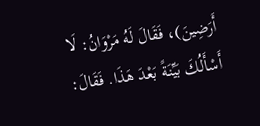أَرَضِينَ)، فَقَالَ لَهُ مَرْوَانُ: لَا أَسْأَلُكَ بَيِّنَةً بَعْدَ هَذَا. فَقَالَ: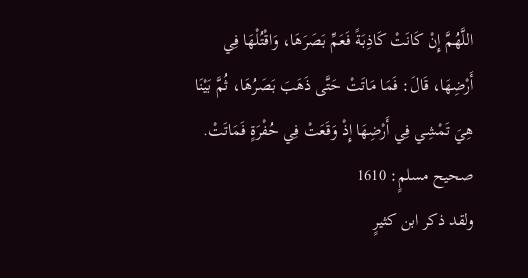اللَّهُمَّ إِنْ كَانَتْ كَاذِبَةً فَعَمِّ بَصَرَهَا، وَاقْتُلْهَا فِي أَرْضِهَا، قَالَ: فَمَا مَاتَتْ حَتَّى ذَهَبَ بَصَرُهَا، ثُمَّ بَيْنَا هِيَ تَمْشِي فِي أَرْضِهَا إِذْ وَقَعَتْ فِي حُفْرَةٍ فَمَاتَتْ. صحيح مسلمٍ: 1610
ولقد ذكر ابن كثيرٍ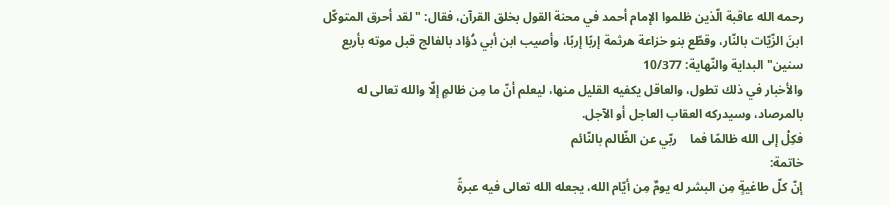رحمه الله عاقبة الّذين ظلموا الإمام أحمد في محنة القول بخلق القرآن، فقال: "لقد أحرق المتوكّل ابنَ الزّيّات بالنّار، وقطّع بنو خزاعة هرثمة إربًا إربًا، وأصيب ابن أبي دُؤاد بالفالج قبل موته بأربع سنين" البداية والنّهاية: 10/377
والأخبار في ذلك تطول، والعاقل يكفيه القليل منها، ليعلم أنّ ما مِن ظالمٍ إلّا والله تعالى له بالمرصاد، وسيدركه العقاب العاجل أو الآجل.
فكِلْ إلى الله ظالمًا فما    ربّي عن الظّالم بالنّائم
خاتمة:
إنّ كلّ طاغيةٍ مِن البشر له يومٌ مِن أيّام الله، يجعله الله تعالى فيه عبرةً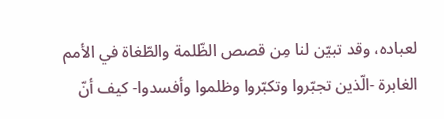لعباده، وقد تبيّن لنا مِن قصص الظّلمة والطّغاة في الأمم الغابرة -الّذين تجبّروا وتكبّروا وظلموا وأفسدوا- كيف أنّ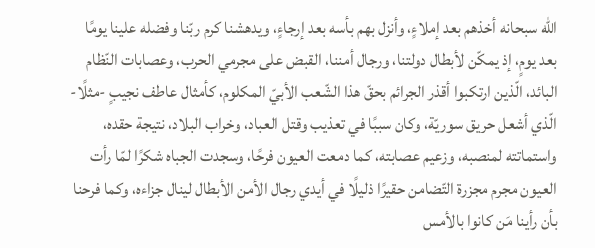الله سبحانه أخذهم بعد إملاءٍ، وأنزل بهم بأسه بعد إرجاءٍ، ويدهشنا كرم ربّنا وفضله علينا يومًا بعد يومٍ، إذ يمكّن لأبطال دولتنا، ورجال أمننا، القبض على مجرمي الحرب، وعصابات النّظام البائد، الّذين ارتكبوا أقذر الجرائم بحقّ هذا الشّعب الأبيّ المكلوم، كأمثال عاطف نجيبٍ -مثلًا- الّذي أشعل حريق سوريّة، وكان سببًا في تعذيب وقتل العباد، وخراب البلاد، نتيجة حقده، واستماتته لمنصبه، وزعيم عصابته، كما دمعت العيون فرحًا، وسجدت الجباه شكرًا لمّا رأت العيون مجرم مجزرة التّضامن حقيرًا ذليلًا في أيدي رجال الأمن الأبطال لينال جزاءه، وكما فرحنا بأن رأينا مَن كانوا بالأمس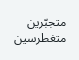متجبّرين متغطرسين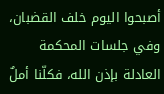أصبحوا اليوم خلف القضبان، وفي جلسات المحكمة العادلة بإذن الله، فكلّنا أملٌ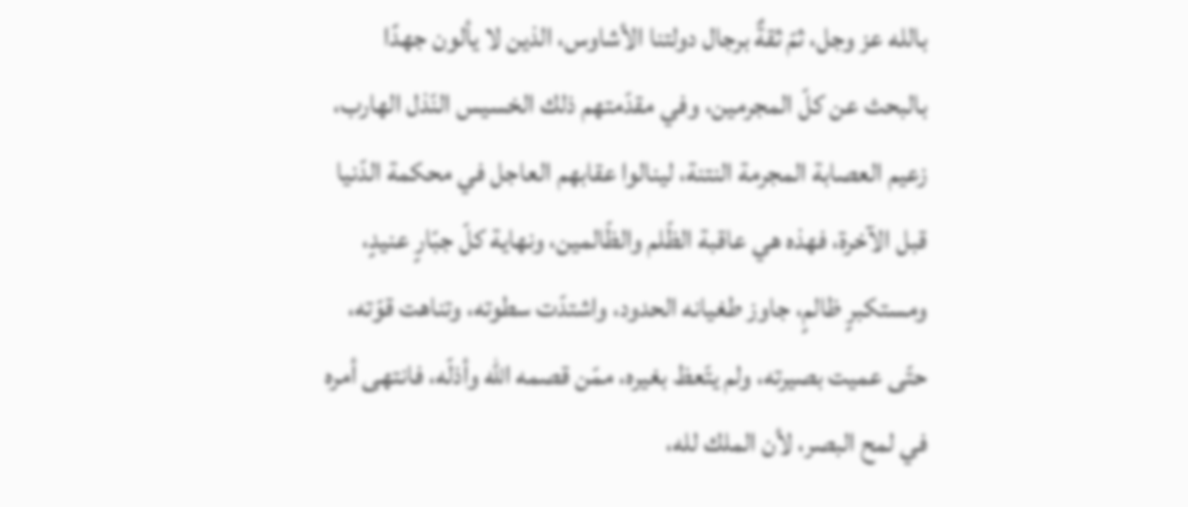بالله عز وجل، ثمّ ثقةٌ برجال دولتنا الأشاوس، الذين لا يألون جهدًا بالبحث عن كلّ المجرمين، وفي مقدّمتهم ذلك الخسيس النّذل الهارب، زعيم العصابة المجرمة النتنة، لينالوا عقابهم العاجل في محكمة الدّنيا قبل الآخرة، فهذه هي عاقبة الظّلم والظّالمين، ونهاية كلّ جبّارٍ عنيدٍ، ومستكبرٍ ظالمٍ، جاوز طغيانه الحدود، واشتدّت سطوته، وتناهت قوّته، حتّى عميت بصيرته، ولم يتّعظ بغيره، ممّن قصمه الله وأذلّه، فانتهى أمره في لمح البصر، لأن الملك لله،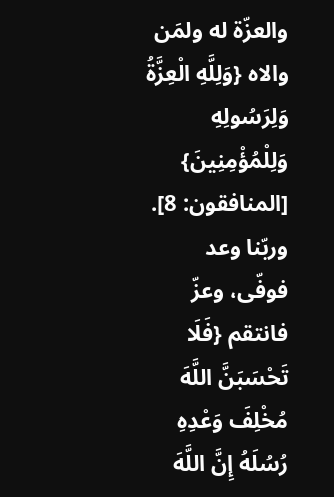والعزّة له ولمَن والاه {وَلِلَّهِ الْعِزَّةُ وَلِرَسُولِهِ وَلِلْمُؤْمِنِينَ} [المنافقون: 8].
وربّنا وعد فوفّى، وعزّ فانتقم {فَلَا تَحْسَبَنَّ اللَّهَ مُخْلِفَ وَعْدِهِ رُسُلَهُ إِنَّ اللَّهَ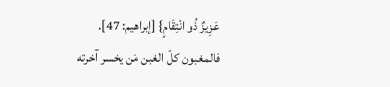عَزِيزٌ ذُو انْتِقَامٍ} [إبراهيم: 47].
فالمغبون كلّ الغبن مَن يخسر آخرته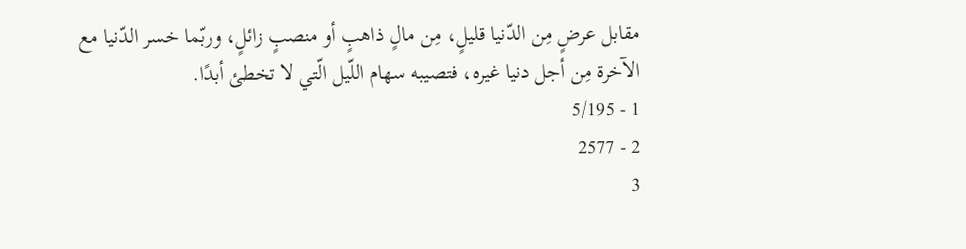مقابل عرضٍ مِن الدّنيا قليلٍ، مِن مالٍ ذاهبٍ أو منصبٍ زائلٍ، وربّما خسر الدّنيا مع الآخرة مِن أجل دنيا غيره، فتصيبه سهام اللّيل الّتي لا تخطئ أبدًا.
1 - 5/195
2 - 2577
3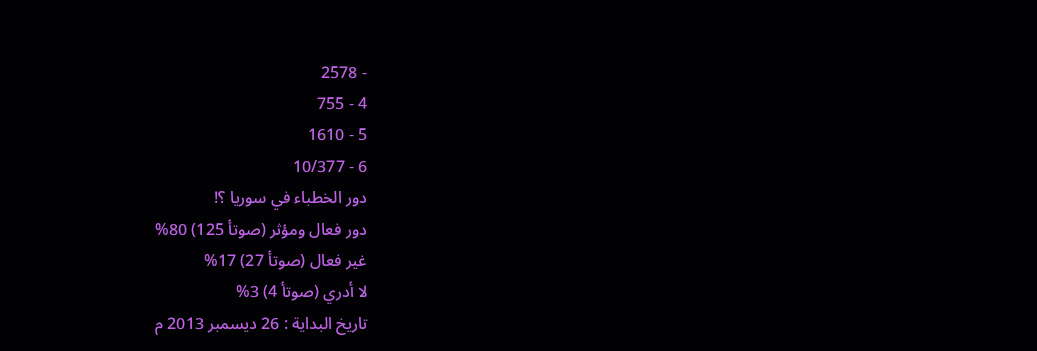- 2578
4 - 755
5 - 1610
6 - 10/377
دور الخطباء في سوريا ؟!
دور فعال ومؤثر (صوتأ 125) 80%
غير فعال (صوتأ 27) 17%
لا أدري (صوتأ 4) 3%
تاريخ البداية : 26 ديسمبر 2013 م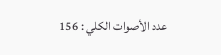عدد الأصوات الكلي : 156